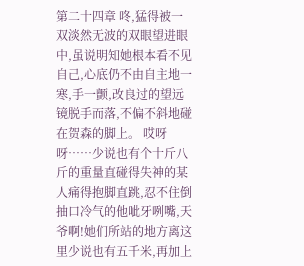第二十四章 咚,猛得被一双淡然无波的双眼望进眼中,虽说明知她根本看不见自己,心底仍不由自主地一寒,手一颤,改良过的望远镜脱手而落,不偏不斜地碰在贺森的脚上。 哎呀呀……少说也有个十斤八斤的重量直碰得失神的某人痛得抱脚直跳,忍不住倒抽口冷气的他呲牙咧嘴,天爷啊!她们所站的地方离这里少说也有五千米,再加上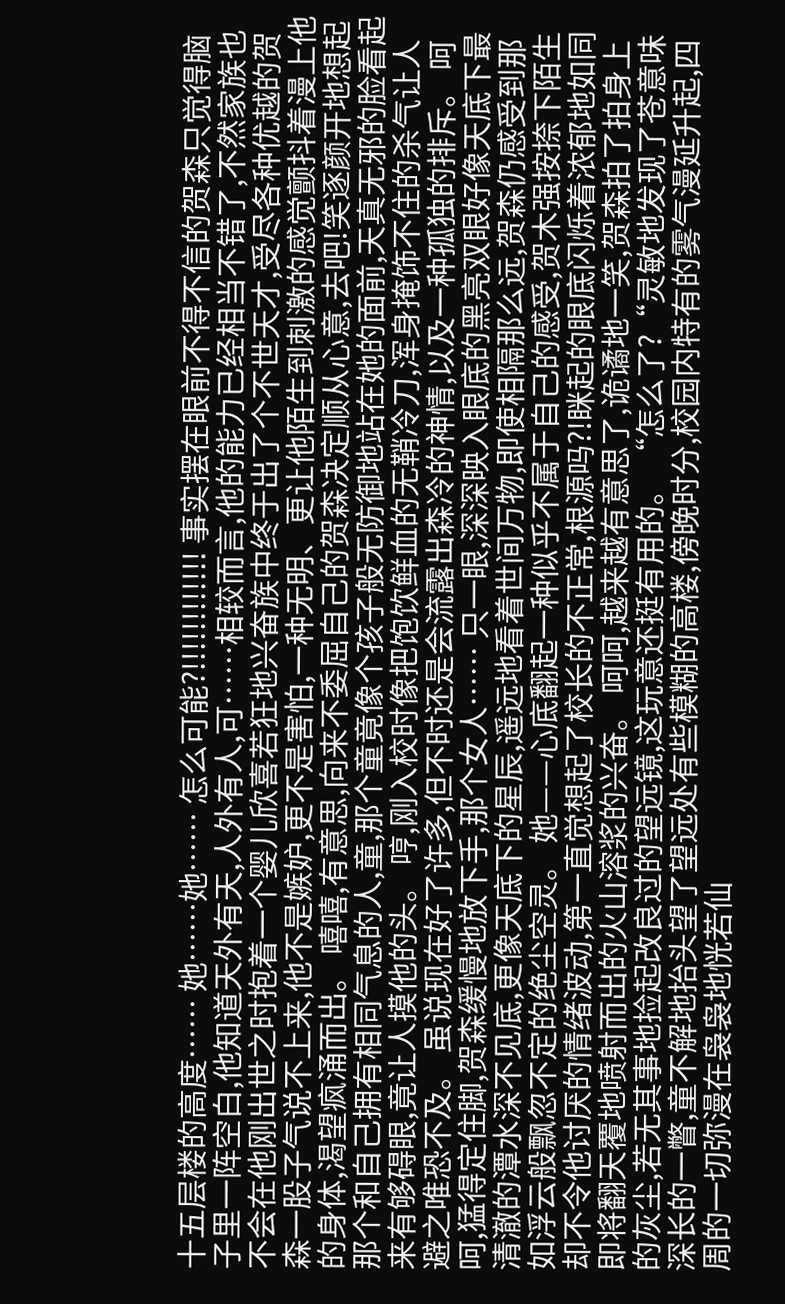十五层楼的高度…… 她……她…… 怎么可能?!!!!!!!!!!!! 事实摆在眼前不得不信的贺森只觉得脑子里一阵空白,他知道天外有天,人外有人,可……相较而言,他的能力已经相当不错了,不然家族也不会在他刚出世之时抱着一个婴儿欣喜若狂地兴奋族中终于出了个不世天才,受尽各种优越的贺森一股子气说不上来,他不是嫉妒,更不是害怕,一种无明、更让他陌生到刺激的感觉颤抖着漫上他的身体,渴望疯涌而出。 嘻嘻,有意思,向来不委屈自己的贺森决定顺从心意,去吧!笑逐颜开地想起那个和自己拥有相同气息的人,童,那个童竟像个孩子般无防御地站在她的面前,天真无邪的脸看起来有够碍眼,竟让人摸他的头。 哼,刚入校时像把饱饮鲜血的无鞘冷刀,浑身掩饰不住的杀气让人避之唯恐不及。 虽说现在好了许多,但不时还是会流露出森冷的神情,以及一种孤独的排斥。 呵呵,猛得定住脚,贺森缓慢地放下手,那个女人…… 只一眼,深深映入眼底的黑亮双眼好像天底下最清澈的潭水深不见底,更像天底下的星辰,遥远地看着世间万物,即使相隔那么远,贺森仍感受到那如浮云般飘忽不定的绝尘空灵。 她——心底翻起一种似乎不属于自己的感受,贺木强按捺下陌生却不令他讨厌的情绪波动,第一直觉想起了校长的不正常,根源吗?!眯起的眼底闪烁着浓郁地如同即将翻天覆地喷射而出的火山溶浆的兴奋。 呵呵,越来越有意思了,诡谲地一笑,贺森拍了拍身上的灰尘,若无其事地捡起改良过的望远镜,这玩意还挺有用的。 “怎么了?“灵敏地发现了苍意味深长的一瞥,童不解地抬头望了望远处有些模糊的高楼,傍晚时分,校园内特有的雾气漫延升起,四周的一切弥漫在袅袅地恍若仙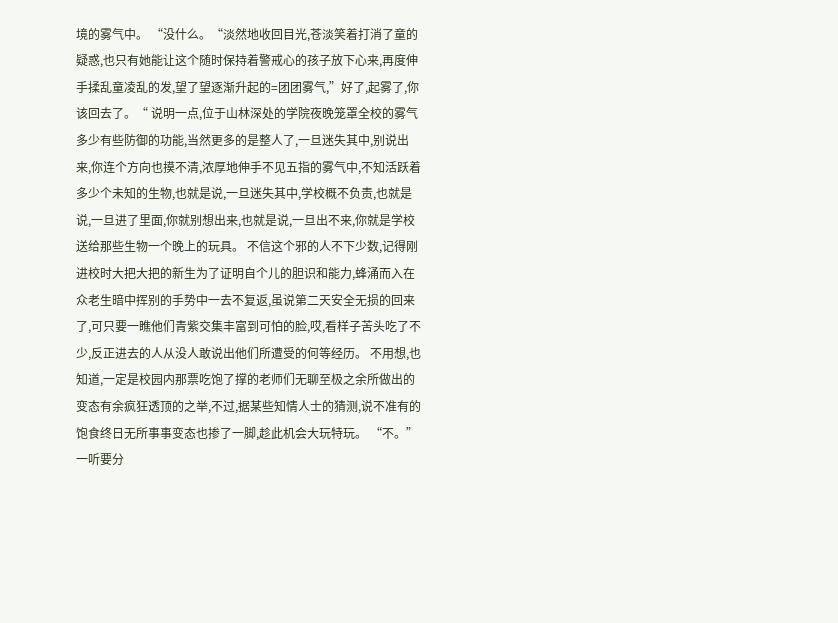境的雾气中。 “没什么。“淡然地收回目光,苍淡笑着打消了童的疑惑,也只有她能让这个随时保持着警戒心的孩子放下心来,再度伸手揉乱童凌乱的发,望了望逐渐升起的=团团雾气,”好了,起雾了,你该回去了。“ 说明一点,位于山林深处的学院夜晚笼罩全校的雾气多少有些防御的功能,当然更多的是整人了,一旦迷失其中,别说出来,你连个方向也摸不清,浓厚地伸手不见五指的雾气中,不知活跃着多少个未知的生物,也就是说,一旦迷失其中,学校概不负责,也就是说,一旦进了里面,你就别想出来,也就是说,一旦出不来,你就是学校送给那些生物一个晚上的玩具。 不信这个邪的人不下少数,记得刚进校时大把大把的新生为了证明自个儿的胆识和能力,蜂涌而入在众老生暗中挥别的手势中一去不复返,虽说第二天安全无损的回来了,可只要一瞧他们青紫交集丰富到可怕的脸,哎,看样子苦头吃了不少,反正进去的人从没人敢说出他们所遭受的何等经历。 不用想,也知道,一定是校园内那票吃饱了撑的老师们无聊至极之余所做出的变态有余疯狂透顶的之举,不过,据某些知情人士的猜测,说不准有的饱食终日无所事事变态也掺了一脚,趁此机会大玩特玩。 “不。”一听要分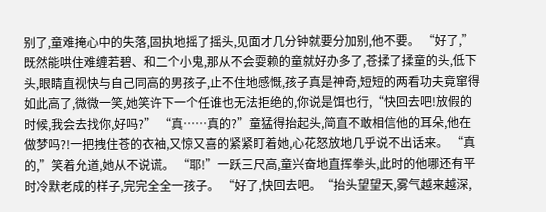别了,童难掩心中的失落,固执地摇了摇头,见面才几分钟就要分加别,他不要。 “好了,”既然能哄住难缠若碧、和二个小鬼,那从不会耍赖的童就好办多了,苍揉了揉童的头,低下头,眼睛直视快与自己同高的男孩子,止不住地感慨,孩子真是神奇,短短的两看功夫竟窜得如此高了,微微一笑,她笑许下一个任谁也无法拒绝的,你说是饵也行,“快回去吧!放假的时候,我会去找你,好吗?” “真……真的?”童猛得抬起头,简直不敢相信他的耳朵,他在做梦吗?!一把拽住苍的衣袖,又惊又喜的紧紧盯着她,心花怒放地几乎说不出话来。 “真的,”笑着允道,她从不说谎。 “耶!”一跃三尺高,童兴奋地直挥拳头,此时的他哪还有平时冷默老成的样子,完完全全一孩子。 “好了,快回去吧。“抬头望望天,雾气越来越深,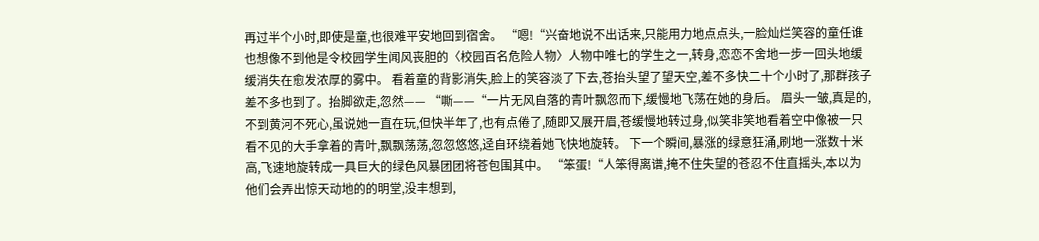再过半个小时,即使是童,也很难平安地回到宿舍。 “嗯!“兴奋地说不出话来,只能用力地点点头,一脸灿烂笑容的童任谁也想像不到他是令校园学生闻风丧胆的〈校园百名危险人物〉人物中唯七的学生之一,转身,恋恋不舍地一步一回头地缓缓消失在愈发浓厚的雾中。 看着童的背影消失,脸上的笑容淡了下去,苍抬头望了望天空,差不多快二十个小时了,那群孩子差不多也到了。抬脚欲走,忽然—— “嘶——“一片无风自落的青叶飘忽而下,缓慢地飞荡在她的身后。 眉头一皱,真是的,不到黄河不死心,虽说她一直在玩,但快半年了,也有点倦了,随即又展开眉,苍缓慢地转过身,似笑非笑地看着空中像被一只看不见的大手拿着的青叶,飘飘荡荡,忽忽悠悠,迳自环绕着她飞快地旋转。 下一个瞬间,暴涨的绿意狂涌,刷地一涨数十米高,飞速地旋转成一具巨大的绿色风暴团团将苍包围其中。 “笨蛋!“人笨得离谱,掩不住失望的苍忍不住直摇头,本以为他们会弄出惊天动地的的明堂,没丰想到,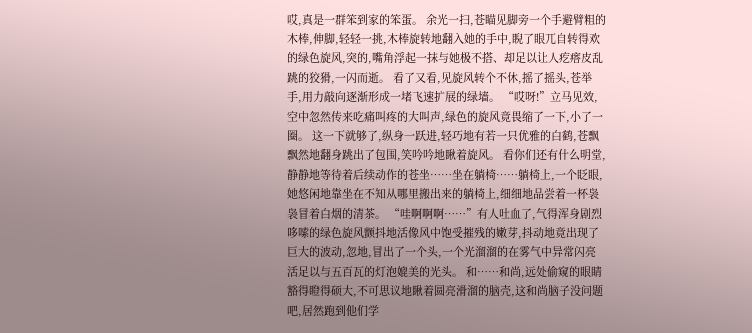哎,真是一群笨到家的笨蛋。 余光一扫,苍瞄见脚旁一个手避臂粗的木棒,伸脚,轻轻一挑,木棒旋转地翻入她的手中,睨了眼兀自转得欢的绿色旋风,突的,嘴角浮起一抹与她极不搭、却足以让人疙瘩皮乱跳的狡猾,一闪而逝。 看了又看,见旋风转个不休,摇了摇头,苍举手,用力敲向逐渐形成一堵飞速扩展的绿墙。 “哎呀!”立马见效,空中忽然传来吃痛叫疼的大叫声,绿色的旋风竟畏缩了一下,小了一圈。 这一下就够了,纵身一跃进,轻巧地有若一只优雅的白鹤,苍飘飘然地翻身跳出了包围,笑吟吟地瞅着旋风。 看你们还有什么明堂,静静地等待着后续动作的苍坐……坐在躺椅……躺椅上,一个眨眼,她悠闲地靠坐在不知从哪里搬出来的躺椅上,细细地品尝着一杯袅袅冒着白烟的清茶。 “哇啊啊啊……”有人吐血了,气得浑身剧烈哆嗦的绿色旋风颤抖地活像风中饱受摧残的嫩芽,抖动地竟出现了巨大的波动,忽地,冒出了一个头,一个光溜溜的在雾气中异常闪亮活足以与五百瓦的灯泡媲美的光头。 和……和尚,远处偷窥的眼睛豁得瞪得硕大,不可思议地瞅着圆亮滑溜的脑壳,这和尚脑子没问题吧,居然跑到他们学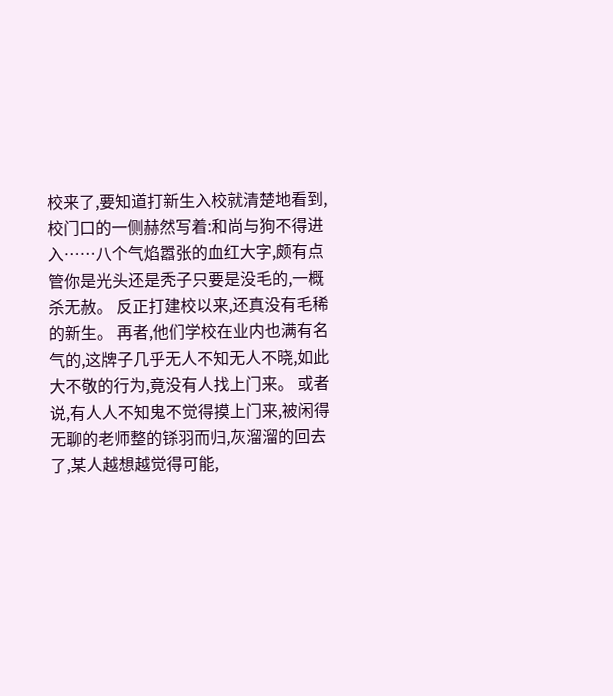校来了,要知道打新生入校就清楚地看到,校门口的一侧赫然写着:和尚与狗不得进入……八个气焰嚣张的血红大字,颇有点管你是光头还是秃子只要是没毛的,一概杀无赦。 反正打建校以来,还真没有毛稀的新生。 再者,他们学校在业内也满有名气的,这牌子几乎无人不知无人不晓,如此大不敬的行为,竟没有人找上门来。 或者说,有人人不知鬼不觉得摸上门来,被闲得无聊的老师整的铩羽而归,灰溜溜的回去了,某人越想越觉得可能,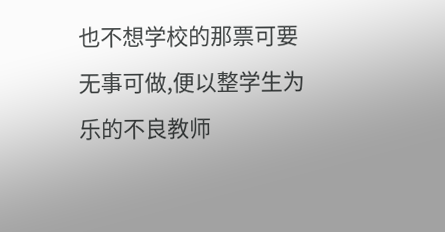也不想学校的那票可要无事可做,便以整学生为乐的不良教师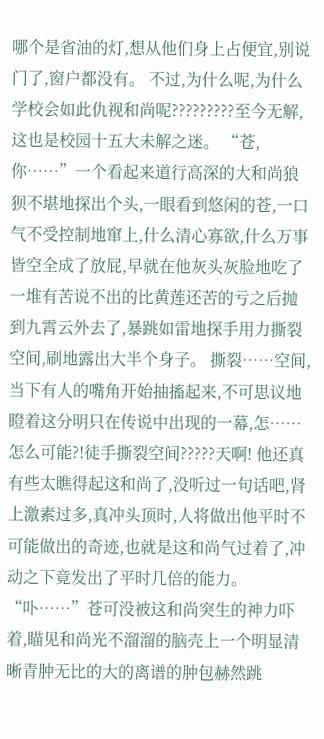哪个是省油的灯,想从他们身上占便宜,别说门了,窗户都没有。 不过,为什么呢,为什么学校会如此仇视和尚呢?????????至今无解,这也是校园十五大未解之迷。 “苍,你……”一个看起来道行高深的大和尚狼狈不堪地探出个头,一眼看到悠闲的苍,一口气不受控制地窜上,什么清心寡欲,什么万事皆空全成了放屁,早就在他灰头灰脸地吃了一堆有苦说不出的比黄莲还苦的亏之后抛到九霄云外去了,暴跳如雷地探手用力撕裂空间,刷地露出大半个身子。 撕裂……空间,当下有人的嘴角开始抽搐起来,不可思议地瞪着这分明只在传说中出现的一幕,怎……怎么可能?!徒手撕裂空间?????天啊! 他还真有些太瞧得起这和尚了,没听过一句话吧,肾上激素过多,真冲头顶时,人将做出他平时不可能做出的奇迹,也就是这和尚气过着了,冲动之下竟发出了平时几倍的能力。 “卟……”苍可没被这和尚突生的神力吓着,瞄见和尚光不溜溜的脑壳上一个明显清晰青肿无比的大的离谱的肿包赫然跳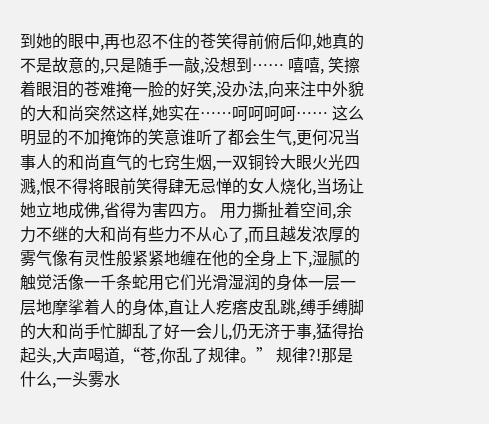到她的眼中,再也忍不住的苍笑得前俯后仰,她真的不是故意的,只是随手一敲,没想到…… 嘻嘻, 笑擦着眼泪的苍难掩一脸的好笑,没办法,向来注中外貌的大和尚突然这样,她实在……呵呵呵呵…… 这么明显的不加掩饰的笑意谁听了都会生气,更何况当事人的和尚直气的七窍生烟,一双铜铃大眼火光四溅,恨不得将眼前笑得肆无忌惮的女人烧化,当场让她立地成佛,省得为害四方。 用力撕扯着空间,余力不继的大和尚有些力不从心了,而且越发浓厚的雾气像有灵性般紧紧地缠在他的全身上下,湿腻的触觉活像一千条蛇用它们光滑湿润的身体一层一层地摩挲着人的身体,直让人疙瘩皮乱跳,缚手缚脚的大和尚手忙脚乱了好一会儿,仍无济于事,猛得抬起头,大声喝道,“苍,你乱了规律。” 规律?!那是什么,一头雾水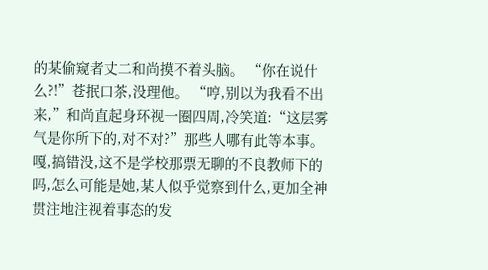的某偷窥者丈二和尚摸不着头脑。 “你在说什么?!”苍抿口茶,没理他。 “哼,别以为我看不出来,”和尚直起身环视一圈四周,冷笑道:“这层雾气是你所下的,对不对?”那些人哪有此等本事。 嘎,搞错没,这不是学校那票无聊的不良教师下的吗,怎么可能是她,某人似乎觉察到什么,更加全神贯注地注视着事态的发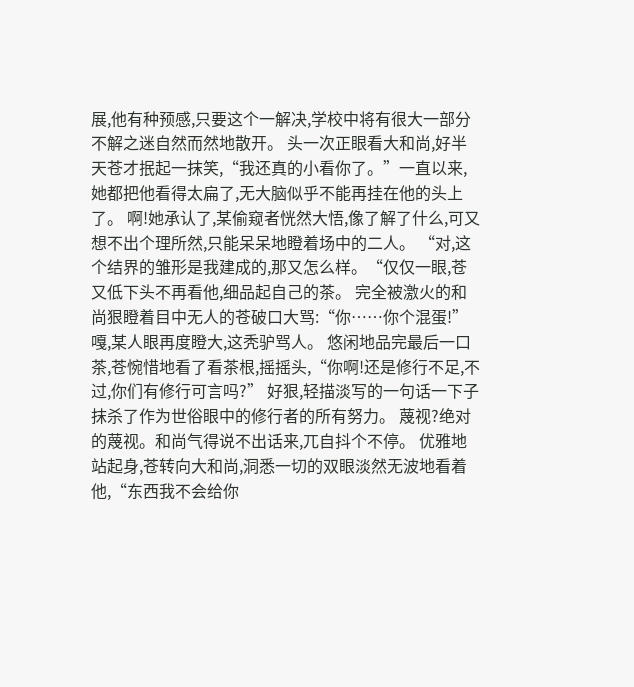展,他有种预感,只要这个一解决,学校中将有很大一部分不解之迷自然而然地散开。 头一次正眼看大和尚,好半天苍才抿起一抹笑,“我还真的小看你了。”一直以来,她都把他看得太扁了,无大脑似乎不能再挂在他的头上了。 啊!她承认了,某偷窥者恍然大悟,像了解了什么,可又想不出个理所然,只能呆呆地瞪着场中的二人。 “对,这个结界的雏形是我建成的,那又怎么样。“仅仅一眼,苍又低下头不再看他,细品起自己的茶。 完全被激火的和尚狠瞪着目中无人的苍破口大骂:“你……你个混蛋!” 嘎,某人眼再度瞪大,这秃驴骂人。 悠闲地品完最后一口茶,苍惋惜地看了看茶根,摇摇头,“你啊!还是修行不足,不过,你们有修行可言吗?” 好狠,轻描淡写的一句话一下子抹杀了作为世俗眼中的修行者的所有努力。 蔑视?绝对的蔑视。和尚气得说不出话来,兀自抖个不停。 优雅地站起身,苍转向大和尚,洞悉一切的双眼淡然无波地看着他,“东西我不会给你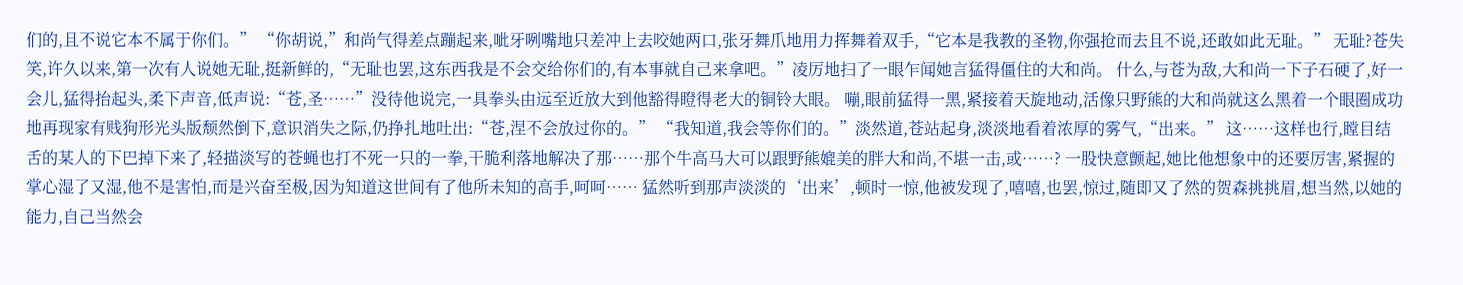们的,且不说它本不属于你们。” “你胡说,”和尚气得差点蹦起来,呲牙咧嘴地只差冲上去咬她两口,张牙舞爪地用力挥舞着双手,“它本是我教的圣物,你强抢而去且不说,还敢如此无耻。” 无耻?苍失笑,许久以来,第一次有人说她无耻,挺新鲜的,“无耻也罢,这东西我是不会交给你们的,有本事就自己来拿吧。”凌厉地扫了一眼乍闻她言猛得僵住的大和尚。 什么,与苍为敌,大和尚一下子石硬了,好一会儿,猛得抬起头,柔下声音,低声说:“苍,圣……”没待他说完,一具拳头由远至近放大到他豁得瞪得老大的铜铃大眼。 嘣,眼前猛得一黑,紧接着天旋地动,活像只野熊的大和尚就这么黑着一个眼圈成功地再现家有贱狗形光头版颓然倒下,意识消失之际,仍挣扎地吐出:“苍,涅不会放过你的。” “我知道,我会等你们的。”淡然道,苍站起身,淡淡地看着浓厚的雾气,“出来。” 这……这样也行,瞠目结舌的某人的下巴掉下来了,轻描淡写的苍蝇也打不死一只的一拳,干脆利落地解决了那……那个牛高马大可以跟野熊媲美的胖大和尚,不堪一击,或……? 一股快意颤起,她比他想象中的还要厉害,紧握的掌心湿了又湿,他不是害怕,而是兴奋至极,因为知道这世间有了他所未知的高手,呵呵…… 猛然听到那声淡淡的‘出来’,顿时一惊,他被发现了,嘻嘻,也罢,惊过,随即又了然的贺森挑挑眉,想当然,以她的能力,自己当然会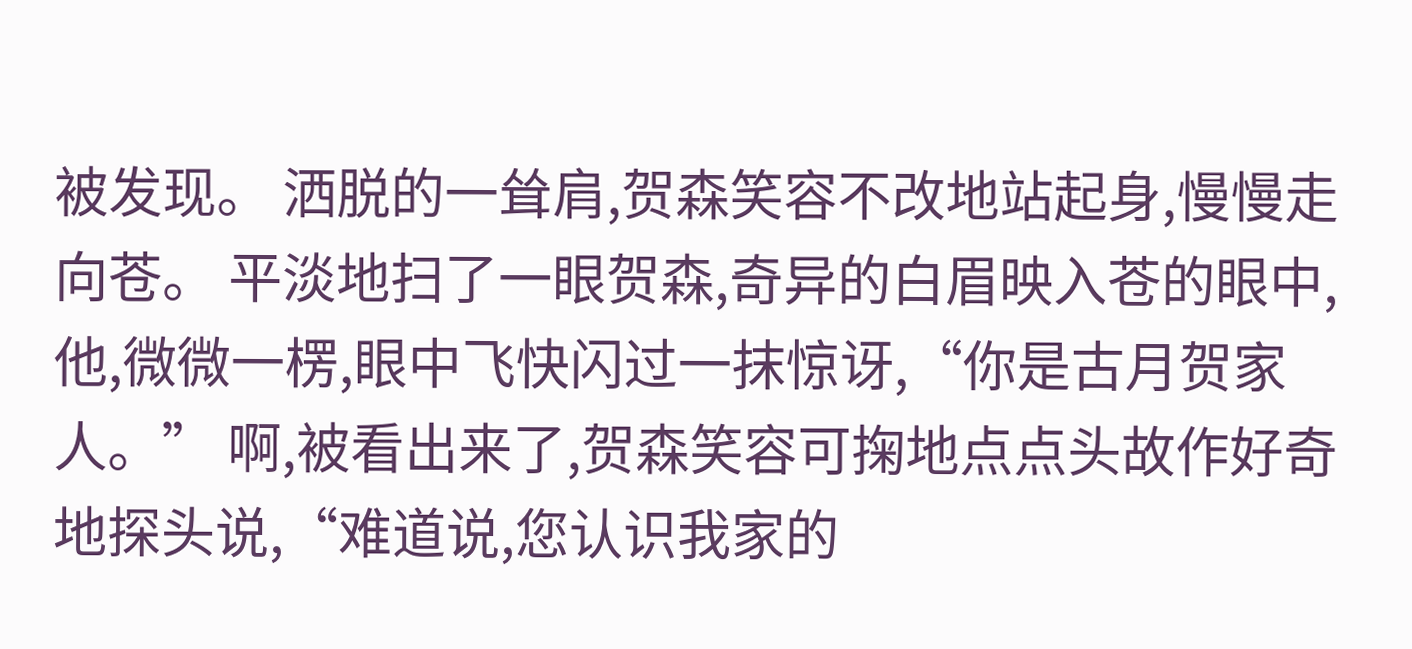被发现。 洒脱的一耸肩,贺森笑容不改地站起身,慢慢走向苍。 平淡地扫了一眼贺森,奇异的白眉映入苍的眼中,他,微微一楞,眼中飞快闪过一抹惊讶,“你是古月贺家人。” 啊,被看出来了,贺森笑容可掬地点点头故作好奇地探头说,“难道说,您认识我家的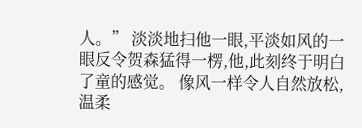人。” 淡淡地扫他一眼,平淡如风的一眼反令贺森猛得一楞,他,此刻终于明白了童的感觉。 像风一样令人自然放松,温柔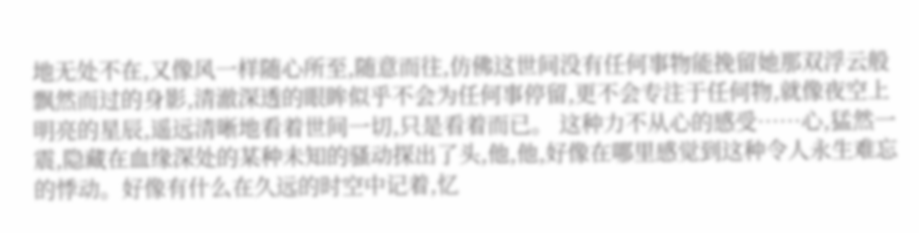地无处不在,又像风一样随心所至,随意而往,仿佛这世间没有任何事物能挽留她那双浮云般飘然而过的身影,清澈深透的眼眸似乎不会为任何事停留,更不会专注于任何物,就像夜空上明亮的星辰,遥远清晰地看着世间一切,只是看着而已。 这种力不从心的感受……心,猛然一震,隐藏在血缘深处的某种未知的骚动探出了头,他,他,好像在哪里感觉到这种令人永生难忘的悸动。好像有什么在久远的时空中记着,忆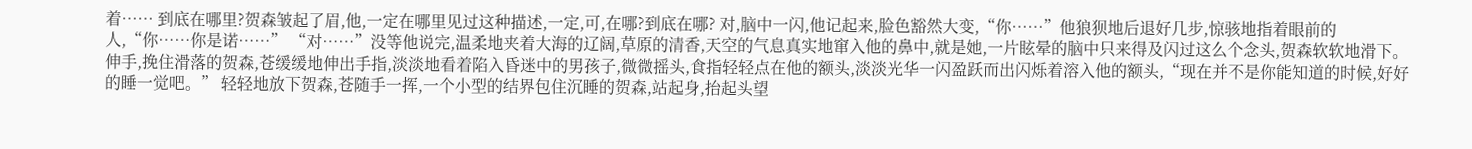着…… 到底在哪里?贺森皱起了眉,他,一定在哪里见过这种描述,一定,可,在哪?到底在哪? 对,脑中一闪,他记起来,脸色豁然大变,“你……”他狼狈地后退好几步,惊骇地指着眼前的人,“你……你是诺……” “对……”没等他说完,温柔地夹着大海的辽阔,草原的清香,天空的气息真实地窜入他的鼻中,就是她,一片眩晕的脑中只来得及闪过这么个念头,贺森软软地滑下。 伸手,挽住滑落的贺森,苍缓缓地伸出手指,淡淡地看着陷入昏迷中的男孩子,微微摇头,食指轻轻点在他的额头,淡淡光华一闪盈跃而出闪烁着溶入他的额头,“现在并不是你能知道的时候,好好的睡一觉吧。” 轻轻地放下贺森,苍随手一挥,一个小型的结界包住沉睡的贺森,站起身,抬起头望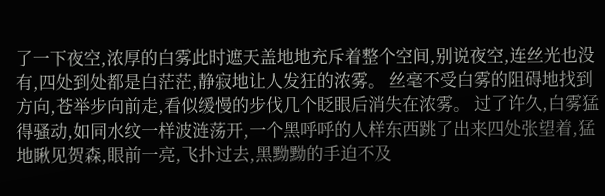了一下夜空,浓厚的白雾此时遮天盖地地充斥着整个空间,别说夜空,连丝光也没有,四处到处都是白茫茫,静寂地让人发狂的浓雾。 丝毫不受白雾的阻碍地找到方向,苍举步向前走,看似缓慢的步伐几个眨眼后消失在浓雾。 过了许久,白雾猛得骚动,如同水纹一样波涟荡开,一个黑呼呼的人样东西跳了出来四处张望着,猛地瞅见贺森,眼前一亮,飞扑过去,黑黝黝的手迫不及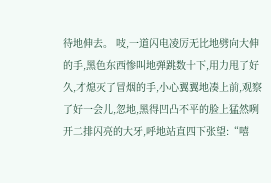待地伸去。 吱,一道闪电凌厉无比地劈向大伸的手,黑色东西惨叫地弹跳数十下,用力甩了好久,才熄灭了冒烟的手,小心翼翼地凑上前,观察了好一会儿,忽地,黑得凹凸不平的脸上猛然咧开二排闪亮的大牙,呼地站直四下张望:“嘻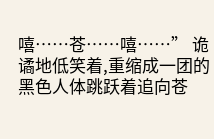嘻……苍……嘻……” 诡谲地低笑着,重缩成一团的黑色人体跳跃着追向苍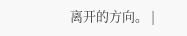离开的方向。 |